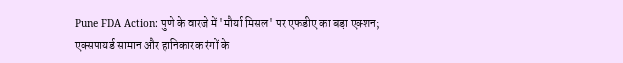Pune FDA Action: पुणे के वारजे में 'मौर्या मिसल' पर एफडीए का बड़ा एक्शन; एक्सपायर्ड सामान और हानिकारक रंगों के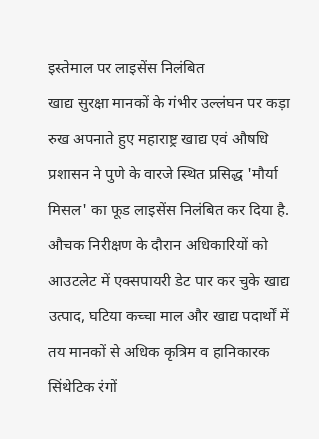इस्तेमाल पर लाइसेंस निलंबित
खाद्य सुरक्षा मानकों के गंभीर उल्लंघन पर कड़ा रुख अपनाते हुए महाराष्ट्र खाद्य एवं औषधि प्रशासन ने पुणे के वारजे स्थित प्रसिद्ध 'मौर्या मिसल' का फूड लाइसेंस निलंबित कर दिया है. औचक निरीक्षण के दौरान अधिकारियों को आउटलेट में एक्सपायरी डेट पार कर चुके खाद्य उत्पाद, घटिया कच्चा माल और खाद्य पदार्थों में तय मानकों से अधिक कृत्रिम व हानिकारक सिंथेटिक रंगों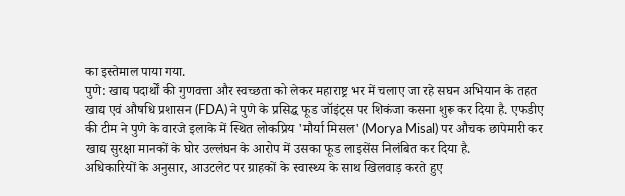का इस्तेमाल पाया गया.
पुणे: खाद्य पदार्थों की गुणवत्ता और स्वच्छता को लेकर महाराष्ट्र भर में चलाए जा रहे सघन अभियान के तहत खाद्य एवं औषधि प्रशासन (FDA) ने पुणे के प्रसिद्ध फूड जॉइंट्स पर शिकंजा कसना शुरू कर दिया है. एफडीए की टीम ने पुणे के वारजे इलाके में स्थित लोकप्रिय 'मौर्या मिसल' (Morya Misal) पर औचक छापेमारी कर खाद्य सुरक्षा मानकों के घोर उल्लंघन के आरोप में उसका फूड लाइसेंस निलंबित कर दिया है.
अधिकारियों के अनुसार, आउटलेट पर ग्राहकों के स्वास्थ्य के साथ खिलवाड़ करते हुए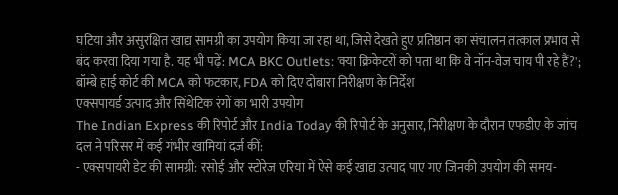घटिया और असुरक्षित खाद्य सामग्री का उपयोग किया जा रहा था, जिसे देखते हुए प्रतिष्ठान का संचालन तत्काल प्रभाव से बंद करवा दिया गया है. यह भी पढ़ें: MCA BKC Outlets: 'क्या क्रिकेटरों को पता था कि वे नॉन-वेज चाय पी रहे हैं?'; बॉम्बे हाई कोर्ट की MCA को फटकार, FDA को दिए दोबारा निरीक्षण के निर्देश
एक्सपायर्ड उत्पाद और सिंथेटिक रंगों का भारी उपयोग
The Indian Express की रिपोर्ट और India Today की रिपोर्ट के अनुसार, निरीक्षण के दौरान एफडीए के जांच दल ने परिसर में कई गंभीर खामियां दर्ज कीं:
- एक्सपायरी डेट की सामग्री: रसोई और स्टोरेज एरिया में ऐसे कई खाद्य उत्पाद पाए गए जिनकी उपयोग की समय-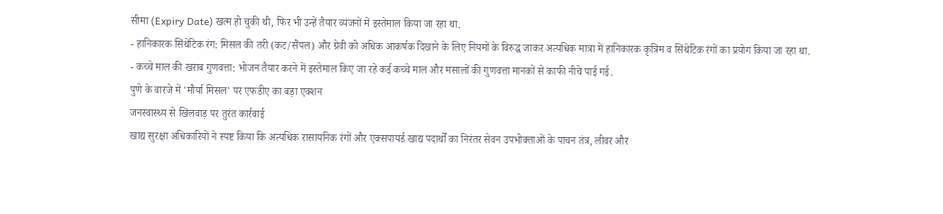सीमा (Expiry Date) खत्म हो चुकी थी, फिर भी उन्हें तैयार व्यंजनों में इस्तेमाल किया जा रहा था.
- हानिकारक सिंथेटिक रंग: मिसल की तरी (कट/सैंपल) और ग्रेवी को अधिक आकर्षक दिखाने के लिए नियमों के विरुद्ध जाकर अत्यधिक मात्रा में हानिकारक कृत्रिम व सिंथेटिक रंगों का प्रयोग किया जा रहा था.
- कच्चे माल की खराब गुणवत्ता: भोजन तैयार करने में इस्तेमाल किए जा रहे कई कच्चे माल और मसालों की गुणवत्ता मानकों से काफी नीचे पाई गई.
पुणे के वारजे में 'मौर्या मिसल' पर एफडीए का बड़ा एक्शन
जनस्वास्थ्य से खिलवाड़ पर तुरंत कार्रवाई
खाद्य सुरक्षा अधिकारियों ने स्पष्ट किया कि अत्यधिक रासायनिक रंगों और एक्सपायर्ड खाद्य पदार्थों का निरंतर सेवन उपभोक्ताओं के पाचन तंत्र, लीवर और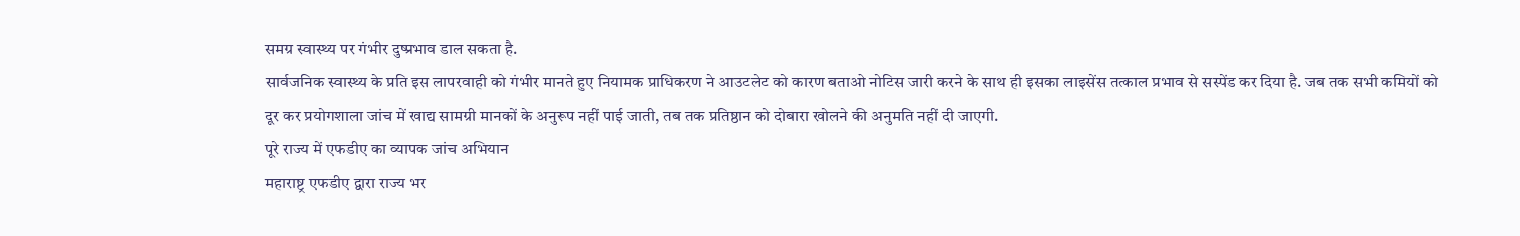समग्र स्वास्थ्य पर गंभीर दुष्प्रभाव डाल सकता है.
सार्वजनिक स्वास्थ्य के प्रति इस लापरवाही को गंभीर मानते हुए नियामक प्राधिकरण ने आउटलेट को कारण बताओ नोटिस जारी करने के साथ ही इसका लाइसेंस तत्काल प्रभाव से सस्पेंड कर दिया है. जब तक सभी कमियों को दूर कर प्रयोगशाला जांच में खाद्य सामग्री मानकों के अनुरूप नहीं पाई जाती, तब तक प्रतिष्ठान को दोबारा खोलने की अनुमति नहीं दी जाएगी.
पूरे राज्य में एफडीए का व्यापक जांच अभियान
महाराष्ट्र एफडीए द्वारा राज्य भर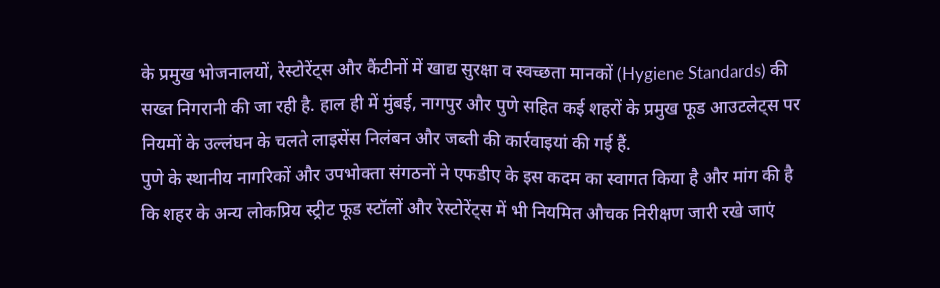के प्रमुख भोजनालयों, रेस्टोरेंट्स और कैंटीनों में खाद्य सुरक्षा व स्वच्छता मानकों (Hygiene Standards) की सख्त निगरानी की जा रही है. हाल ही में मुंबई, नागपुर और पुणे सहित कई शहरों के प्रमुख फूड आउटलेट्स पर नियमों के उल्लंघन के चलते लाइसेंस निलंबन और जब्ती की कार्रवाइयां की गई हैं.
पुणे के स्थानीय नागरिकों और उपभोक्ता संगठनों ने एफडीए के इस कदम का स्वागत किया है और मांग की है कि शहर के अन्य लोकप्रिय स्ट्रीट फूड स्टॉलों और रेस्टोरेंट्स में भी नियमित औचक निरीक्षण जारी रखे जाएं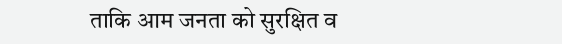ताकि आम जनता को सुरक्षित व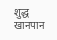शुद्ध खानपान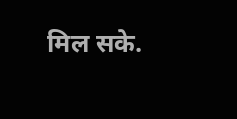मिल सके.